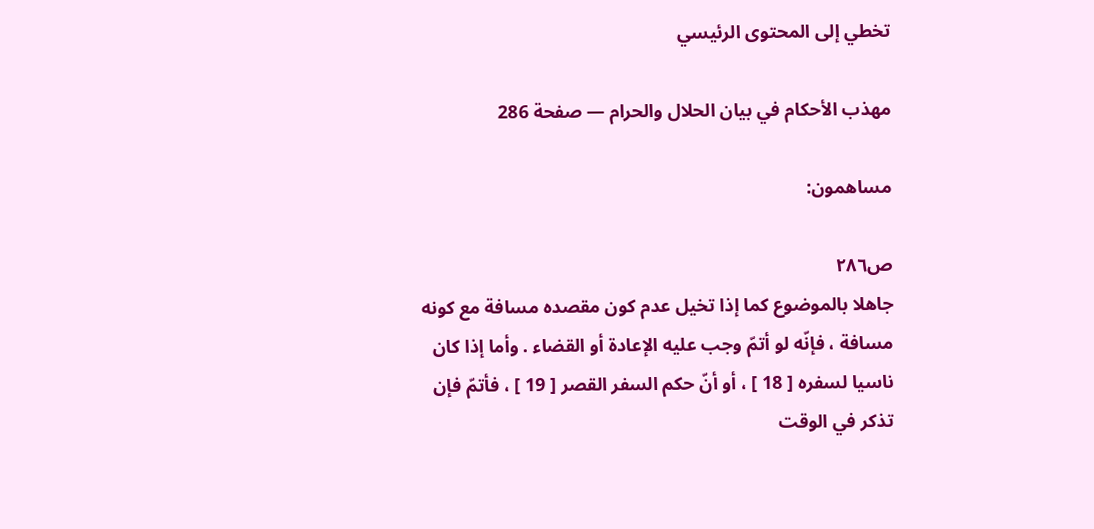تخطي إلى المحتوى الرئيسي

مهذب الأحكام في بيان الحلال والحرام — صفحة 286

مساهمون:

ص٢٨٦
جاهلا بالموضوع كما إذا تخيل عدم كون مقصده مسافة مع كونه مسافة ، فإنّه لو أتمّ وجب عليه الإعادة أو القضاء . وأما إذا كان ناسيا لسفره [ 18 ] ، أو أنّ حكم السفر القصر [ 19 ] ، فأتمّ فإن تذكر في الوقت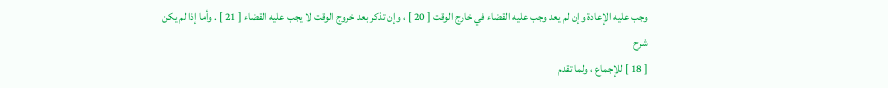وجب عليه الإعادة وإن لم يعد وجب عليه القضاء في خارج الوقت [ 20 ] ، وإن تذكر بعد خروج الوقت لا يجب عليه القضاء [ 21 ] . وأما إذا لم يكن
شرح
[ 18 ] للإجماع ، ولما تقدم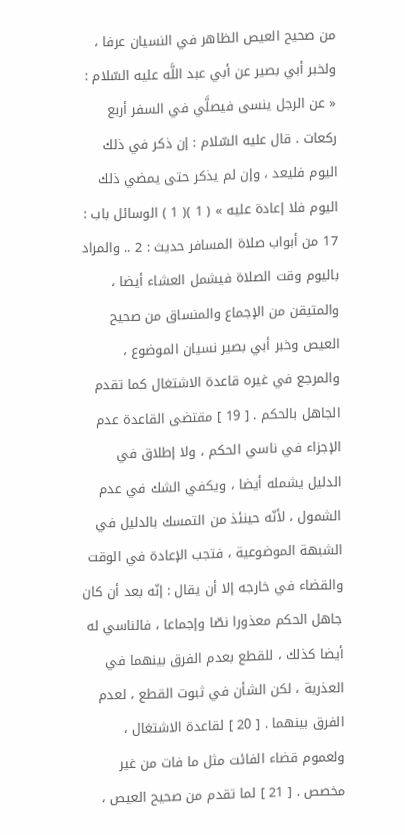من صحيح العيص الظاهر في النسيان عرفا ، ولخبر أبي بصير عن أبي عبد اللَّه عليه السّلام : « عن الرجل ينسى فيصلَّي في السفر أربع ركعات . قال عليه السّلام : إن ذكر في ذلك اليوم فليعد ، وإن لم يذكر حتى يمضي ذلك اليوم فلا إعادة عليه » ( 1 )( 1 ) الوسائل باب : 17 من أبواب صلاة المسافر حديث : 2 .. والمراد باليوم وقت الصلاة فيشمل العشاء أيضا ، والمتيقن من الإجماع والمنساق من صحيح العيص وخبر أبي بصير نسيان الموضوع ، والمرجع في غيره قاعدة الاشتغال كما تقدم الجاهل بالحكم . [ 19 ] مقتضى القاعدة عدم الإجزاء في ناسي الحكم ، ولا إطلاق في الدليل يشمله أيضا ، ويكفي الشك في عدم الشمول ، لأنّه حينئذ من التمسك بالدليل في الشبهة الموضوعية ، فتجب الإعادة في الوقت والقضاء في خارجه إلا أن يقال : إنّه بعد أن كان جاهل الحكم معذورا نصّا وإجماعا ، فالناسي له أيضا كذلك ، للقطع بعدم الفرق بينهما في العذرية ، لكن الشأن في ثبوت القطع ، لعدم الفرق بينهما . [ 20 ] لقاعدة الاشتغال ، ولعموم قضاء الفائت مثل ما فات من غير مخصص . [ 21 ] لما تقدم من صحيح العيص ،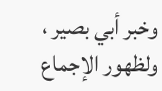وخبر أبي بصير ، ولظهور الإجماع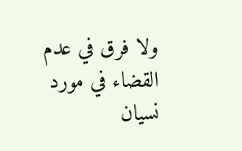ولا فرق في عدم القضاء في مورد نسيان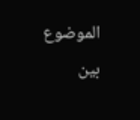الموضوع بين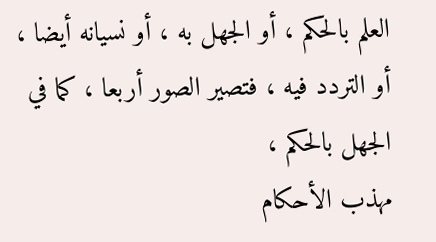العلم بالحكم ، أو الجهل به ، أو نسيانه أيضا ، أو التردد فيه ، فتصير الصور أربعا ، كما في الجهل بالحكم ،
مهذب الأحكام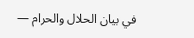في بيان الحلال والحرام —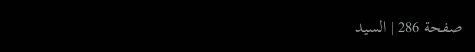صفحة 286 | السيد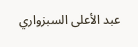عبد الأعلى السبزواري